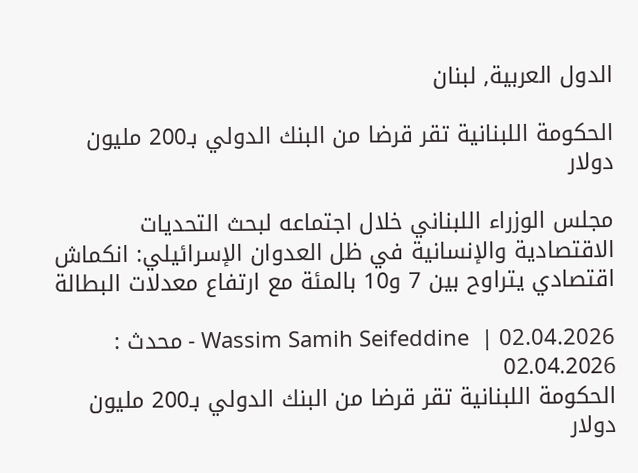الدول العربية, لبنان

الحكومة اللبنانية تقر قرضا من البنك الدولي بـ200 مليون دولار

مجلس الوزراء اللبناني خلال اجتماعه لبحث التحديات الاقتصادية والإنسانية في ظل العدوان الإسرائيلي: انكماش اقتصادي يتراوح بين 7 و10 بالمئة مع ارتفاع معدلات البطالة

Wassim Samih Seifeddine  | 02.04.2026 - محدث : 02.04.2026
الحكومة اللبنانية تقر قرضا من البنك الدولي بـ200 مليون دولار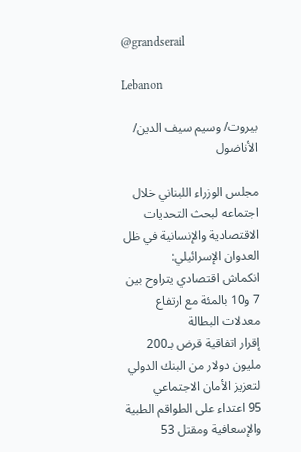@grandserail

Lebanon

بيروت/ وسيم سيف الدين/ الأناضول

مجلس الوزراء اللبناني خلال اجتماعه لبحث التحديات الاقتصادية والإنسانية في ظل العدوان الإسرائيلي:
انكماش اقتصادي يتراوح بين 7 و10 بالمئة مع ارتفاع معدلات البطالة
إقرار اتفاقية قرض بـ200 مليون دولار من البنك الدولي لتعزيز الأمان الاجتماعي
95 اعتداء على الطواقم الطبية والإسعافية ومقتل 53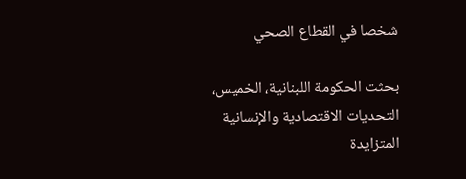شخصا في القطاع الصحي

بحثت الحكومة اللبنانية، الخميس، التحديات الاقتصادية والإنسانية المتزايدة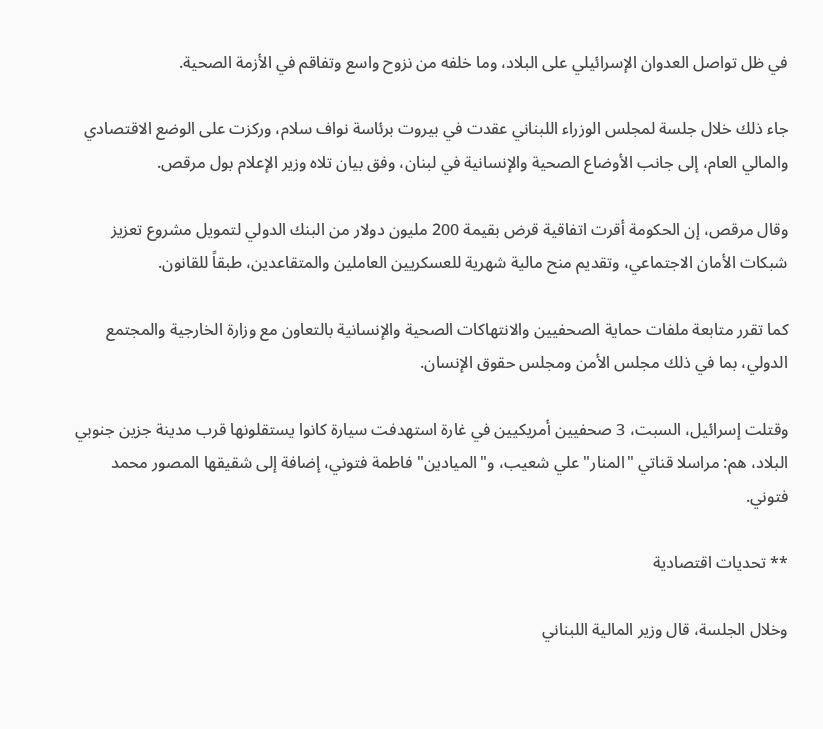في ظل تواصل العدوان الإسرائيلي على البلاد، وما خلفه من نزوح واسع وتفاقم في الأزمة الصحية.

جاء ذلك خلال جلسة لمجلس الوزراء اللبناني عقدت في بيروت برئاسة نواف سلام، وركزت على الوضع الاقتصادي والمالي العام، إلى جانب الأوضاع الصحية والإنسانية في لبنان، وفق بيان تلاه وزير الإعلام بول مرقص.

وقال مرقص، إن الحكومة أقرت اتفاقية قرض بقيمة 200 مليون دولار من البنك الدولي لتمويل مشروع تعزيز شبكات الأمان الاجتماعي، وتقديم منح مالية شهرية للعسكريين العاملين والمتقاعدين، طبقاً للقانون.

كما تقرر متابعة ملفات حماية الصحفيين والانتهاكات الصحية والإنسانية بالتعاون مع وزارة الخارجية والمجتمع الدولي، بما في ذلك مجلس الأمن ومجلس حقوق الإنسان.

وقتلت إسرائيل، السبت، 3 صحفيين أمريكيين في غارة استهدفت سيارة كانوا يستقلونها قرب مدينة جزين جنوبي البلاد، هم: مراسلا قناتي "المنار" علي شعيب، و"الميادين" فاطمة فتوني، إضافة إلى شقيقها المصور محمد فتوني.

** تحديات اقتصادية

وخلال الجلسة، قال وزير المالية اللبناني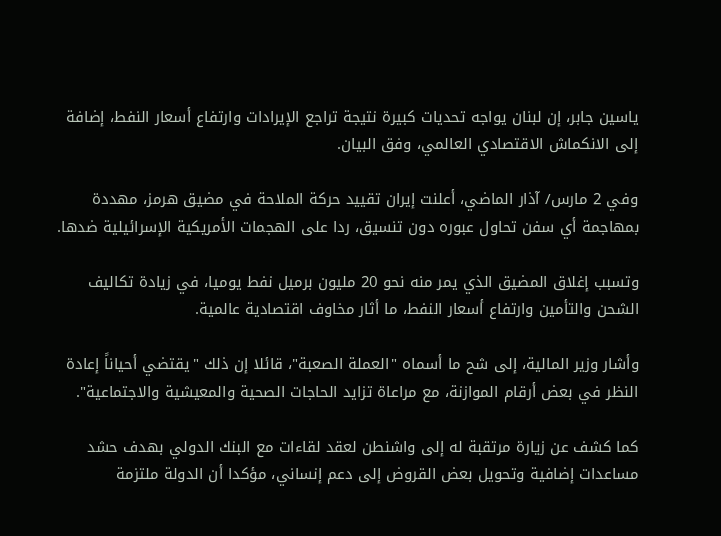ياسين جابر، إن لبنان يواجه تحديات كبيرة نتيجة تراجع الإيرادات وارتفاع أسعار النفط، إضافة إلى الانكماش الاقتصادي العالمي، وفق البيان.

وفي 2 مارس/ آذار الماضي، أعلنت إيران تقييد حركة الملاحة في مضيق هرمز، مهددة بمهاجمة أي سفن تحاول عبوره دون تنسيق، ردا على الهجمات الأمريكية الإسرائيلية ضدها.

وتسبب إغلاق المضيق الذي يمر منه نحو 20 مليون برميل نفط يوميا، في زيادة تكاليف الشحن والتأمين وارتفاع أسعار النفط، ما أثار مخاوف اقتصادية عالمية.

وأشار وزير المالية، إلى شح ما أسماه "العملة الصعبة"، قائلا إن ذلك "يقتضي أحياناً إعادة النظر في بعض أرقام الموازنة، مع مراعاة تزايد الحاجات الصحية والمعيشية والاجتماعية".

كما كشف عن زيارة مرتقبة له إلى واشنطن لعقد لقاءات مع البنك الدولي بهدف حشد مساعدات إضافية وتحويل بعض القروض إلى دعم إنساني، مؤكدا أن الدولة ملتزمة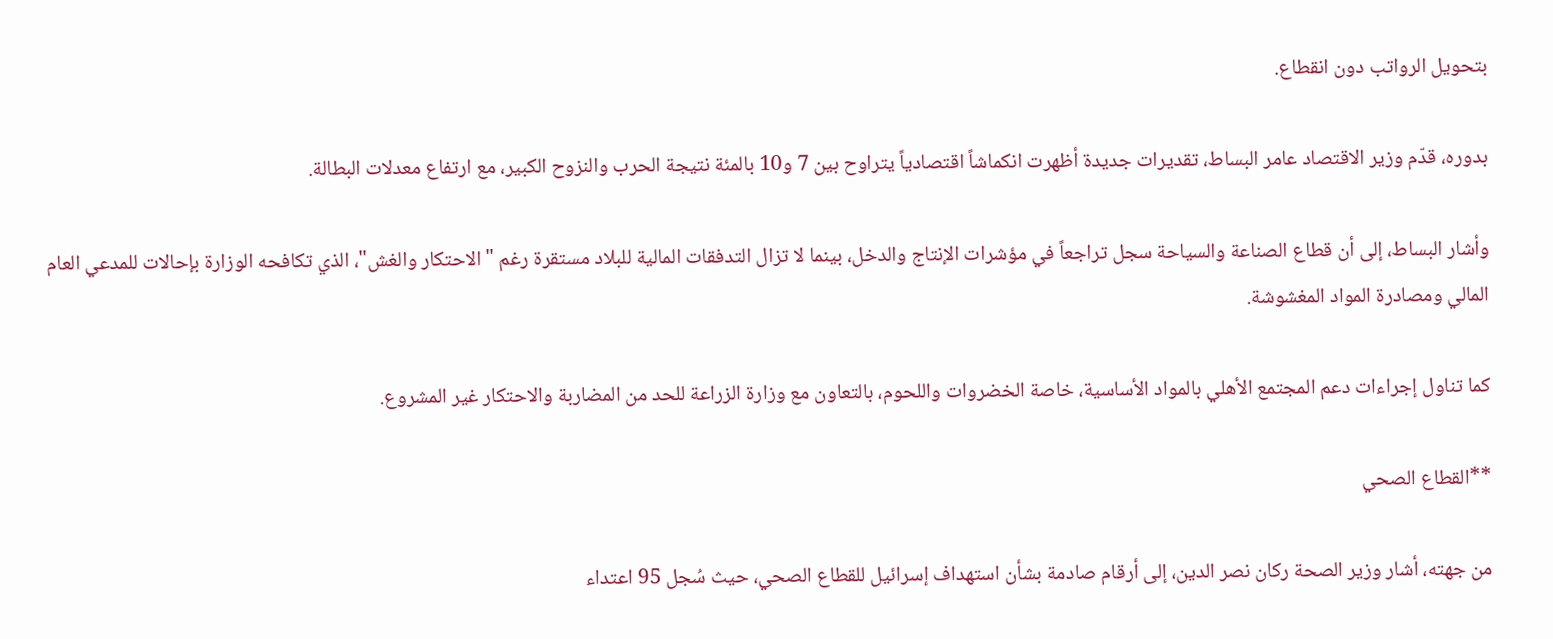بتحويل الرواتب دون انقطاع.

بدوره، قدّم وزير الاقتصاد عامر البساط، تقديرات جديدة أظهرت انكماشاً اقتصادياً يتراوح بين 7 و10 بالمئة نتيجة الحرب والنزوح الكبير، مع ارتفاع معدلات البطالة.

وأشار البساط، إلى أن قطاع الصناعة والسياحة سجل تراجعاً في مؤشرات الإنتاج والدخل، بينما لا تزال التدفقات المالية للبلاد مستقرة رغم "الاحتكار والغش"، الذي تكافحه الوزارة بإحالات للمدعي العام المالي ومصادرة المواد المغشوشة.

كما تناول إجراءات دعم المجتمع الأهلي بالمواد الأساسية، خاصة الخضروات واللحوم، بالتعاون مع وزارة الزراعة للحد من المضاربة والاحتكار غير المشروع.

**القطاع الصحي

من جهته، أشار وزير الصحة ركان نصر الدين، إلى أرقام صادمة بشأن استهداف إسرائيل للقطاع الصحي، حيث سُجل 95 اعتداء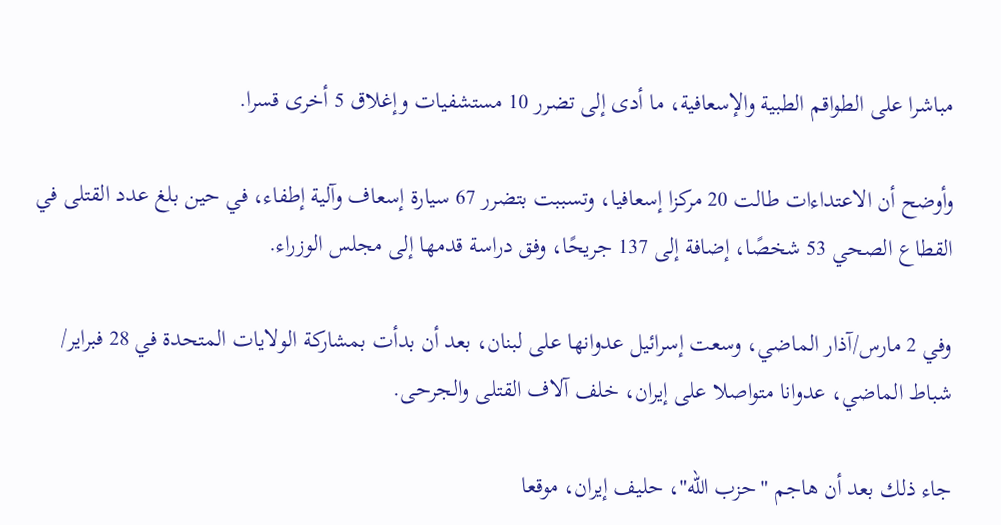مباشرا على الطواقم الطبية والإسعافية، ما أدى إلى تضرر 10 مستشفيات وإغلاق 5 أخرى قسرا.

وأوضح أن الاعتداءات طالت 20 مركزا إسعافيا، وتسببت بتضرر 67 سيارة إسعاف وآلية إطفاء، في حين بلغ عدد القتلى في القطاع الصحي 53 شخصًا، إضافة إلى 137 جريحًا، وفق دراسة قدمها إلى مجلس الوزراء.

وفي 2 مارس/آذار الماضي، وسعت إسرائيل عدوانها على لبنان، بعد أن بدأت بمشاركة الولايات المتحدة في 28 فبراير/ شباط الماضي، عدوانا متواصلا على إيران، خلف آلاف القتلى والجرحى.

جاء ذلك بعد أن هاجم "حزب الله"، حليف إيران، موقعا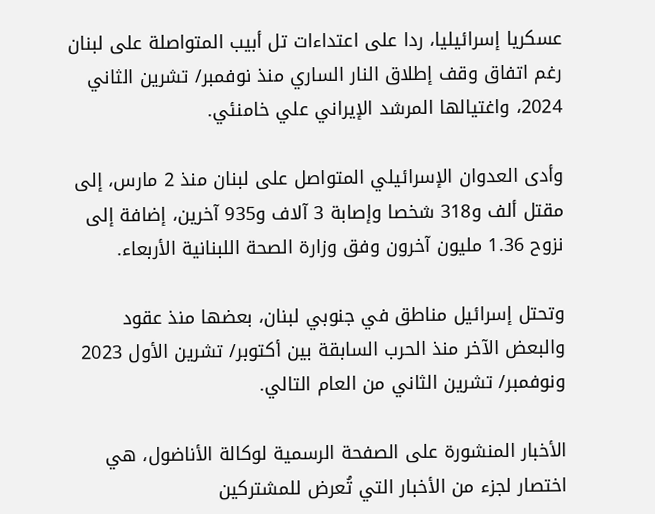عسكريا إسرائيليا، ردا على اعتداءات تل أبيب المتواصلة على لبنان رغم اتفاق وقف إطلاق النار الساري منذ نوفمبر/ تشرين الثاني 2024، واغتيالها المرشد الإيراني علي خامنئي.

وأدى العدوان الإسرائيلي المتواصل على لبنان منذ 2 مارس، إلى مقتل ألف و318 شخصا وإصابة 3 آلاف و935 آخرين، إضافة إلى نزوح 1.36 مليون آخرون وفق وزارة الصحة اللبنانية الأربعاء.

وتحتل إسرائيل مناطق في جنوبي لبنان، بعضها منذ عقود والبعض الآخر منذ الحرب السابقة بين أكتوبر/ تشرين الأول 2023 ونوفمبر/ تشرين الثاني من العام التالي.

الأخبار المنشورة على الصفحة الرسمية لوكالة الأناضول، هي اختصار لجزء من الأخبار التي تُعرض للمشتركين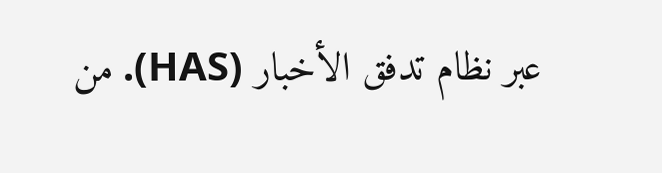عبر نظام تدفق الأخبار (HAS). من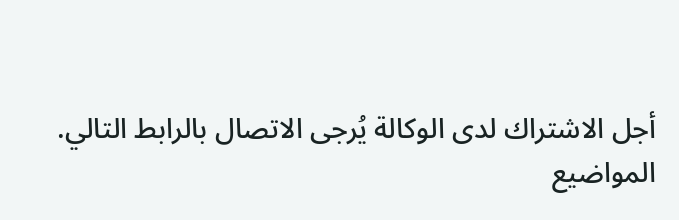أجل الاشتراك لدى الوكالة يُرجى الاتصال بالرابط التالي.
المواضيع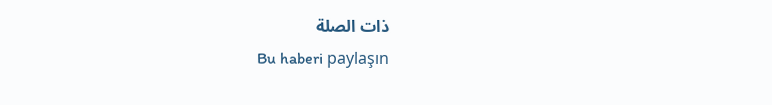ذات الصلة
Bu haberi paylaşın